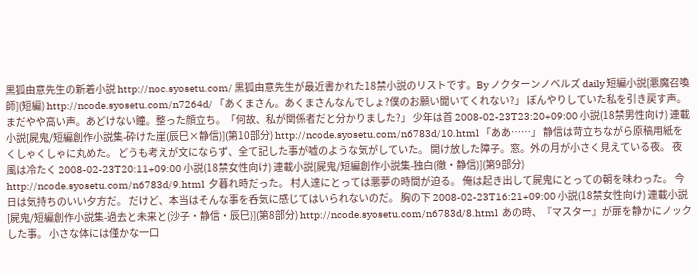黒狐由意先生の新着小説 http://noc.syosetu.com/ 黒狐由意先生が最近書かれた18禁小説のリストです。By ノクターンノベルズ daily 短編小説[悪魔召喚師](短編) http://ncode.syosetu.com/n7264d/ 「あくまさん。あくまさんなんでしょ?僕のお願い聞いてくれない?」 ぼんやりしていた私を引き戻す声。 まだやや高い声。あどけない瞳。整った顔立ち。「何故、私が関係者だと分かりました?」 少年は首 2008-02-23T23:20+09:00 小説(18禁男性向け) 連載小説[屍鬼/短編創作小説集-砕けた崖(辰巳×静信)](第10部分) http://ncode.syosetu.com/n6783d/10.html 「ああ……」 静信は苛立ちながら原稿用紙をくしゃくしゃに丸めた。 どうも考えが文にならず、全て記した事が嘘のような気がしていた。 開け放した障子。窓。外の月が小さく見えている夜。 夜風は冷たく 2008-02-23T20:11+09:00 小説(18禁女性向け) 連載小説[屍鬼/短編創作小説集-独白(徹・静信)](第9部分) http://ncode.syosetu.com/n6783d/9.html  夕暮れ時だった。 村人達にとっては悪夢の時間が迫る。 俺は起き出して屍鬼にとっての朝を味わった。 今日は気持ちのいい夕方だ。 だけど、本当はそんな事を呑気に感じてはいられないのだ。 胸の下 2008-02-23T16:21+09:00 小説(18禁女性向け) 連載小説[屍鬼/短編創作小説集-過去と未来と(沙子・静信・辰巳)](第8部分) http://ncode.syosetu.com/n6783d/8.html  あの時、『マスター』が扉を静かにノックした事。 小さな体には僅かな一口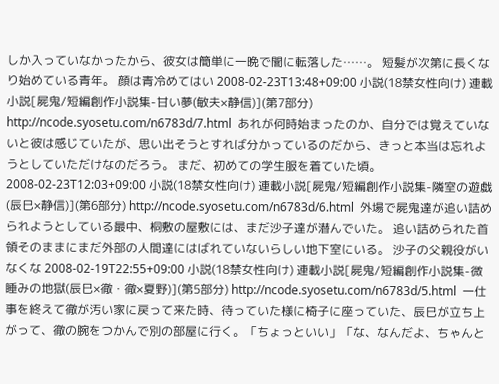しか入っていなかったから、彼女は簡単に一晩で闇に転落した……。 短髪が次第に長くなり始めている青年。 顔は青冷めてはい 2008-02-23T13:48+09:00 小説(18禁女性向け) 連載小説[屍鬼/短編創作小説集-甘い夢(敏夫×静信)](第7部分) http://ncode.syosetu.com/n6783d/7.html  あれが何時始まったのか、自分では覚えていないと彼は感じていたが、思い出そうとすれば分かっているのだから、きっと本当は忘れようとしていただけなのだろう。 まだ、初めての学生服を着ていた頃。  2008-02-23T12:03+09:00 小説(18禁女性向け) 連載小説[屍鬼/短編創作小説集-隣室の遊戯(辰巳×静信)](第6部分) http://ncode.syosetu.com/n6783d/6.html  外場で屍鬼達が追い詰められようとしている最中、桐敷の屋敷には、まだ沙子達が潜んでいた。 追い詰められた首領そのままにまだ外部の人間達にはばれていないらしい地下室にいる。 沙子の父親役がいなくな 2008-02-19T22:55+09:00 小説(18禁女性向け) 連載小説[屍鬼/短編創作小説集-微睡みの地獄(辰巳×徹・徹×夏野)](第5部分) http://ncode.syosetu.com/n6783d/5.html  一仕事を終えて徹が汚い家に戻って来た時、待っていた様に椅子に座っていた、辰巳が立ち上がって、徹の腕をつかんで別の部屋に行く。「ちょっといい」「な、なんだよ、ちゃんと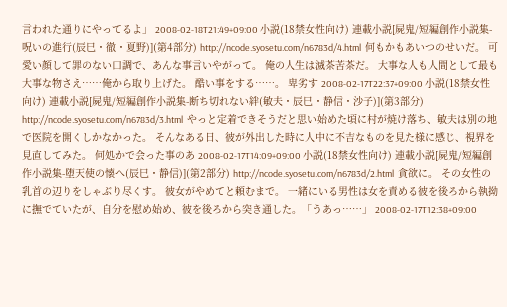言われた通りにやってるよ」 2008-02-18T21:49+09:00 小説(18禁女性向け) 連載小説[屍鬼/短編創作小説集-呪いの進行(辰巳・徹・夏野)](第4部分) http://ncode.syosetu.com/n6783d/4.html  何もかもあいつのせいだ。 可愛い顔して罪のない口調で、あんな事言いやがって。 俺の人生は滅茶苦茶だ。 大事な人も人間として最も大事な物さえ……俺から取り上げた。 酷い事をする……。 卑劣す 2008-02-17T22:37+09:00 小説(18禁女性向け) 連載小説[屍鬼/短編創作小説集-断ち切れない絆(敏夫・辰巳・静信・沙子)](第3部分) http://ncode.syosetu.com/n6783d/3.html  やっと定着できそうだと思い始めた頃に村が焼け落ち、敏夫は別の地で医院を開くしかなかった。 そんなある日、彼が外出した時に人中に不吉なものを見た様に感じ、視界を見直してみた。 何処かで会った事のあ 2008-02-17T14:09+09:00 小説(18禁女性向け) 連載小説[屍鬼/短編創作小説集-堕天使の懐へ(辰巳・静信)](第2部分) http://ncode.syosetu.com/n6783d/2.html  貪欲に。 その女性の乳首の辺りをしゃぶり尽くす。 彼女がやめてと頼むまで。 一緒にいる男性は女を責める彼を後ろから執拗に撫でていたが、自分を慰め始め、彼を後ろから突き通した。「うあっ……」 2008-02-17T12:38+09:00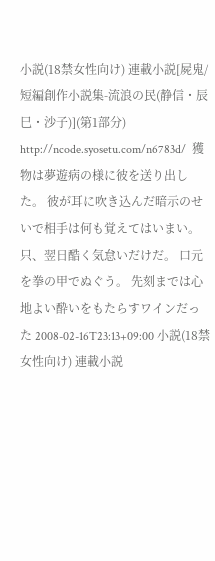小説(18禁女性向け) 連載小説[屍鬼/短編創作小説集-流浪の民(静信・辰巳・沙子)](第1部分) http://ncode.syosetu.com/n6783d/  獲物は夢遊病の様に彼を送り出した。 彼が耳に吹き込んだ暗示のせいで相手は何も覚えてはいまい。 只、翌日酷く気怠いだけだ。 口元を拳の甲でぬぐう。 先刻までは心地よい酔いをもたらすワインだった 2008-02-16T23:13+09:00 小説(18禁女性向け) 連載小説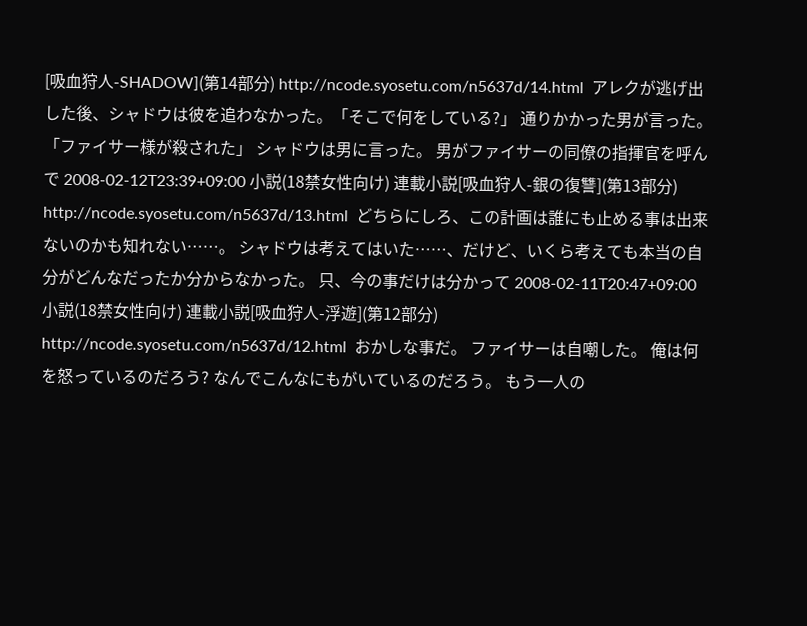[吸血狩人-SHADOW](第14部分) http://ncode.syosetu.com/n5637d/14.html  アレクが逃げ出した後、シャドウは彼を追わなかった。「そこで何をしている?」 通りかかった男が言った。「ファイサー様が殺された」 シャドウは男に言った。 男がファイサーの同僚の指揮官を呼んで 2008-02-12T23:39+09:00 小説(18禁女性向け) 連載小説[吸血狩人-銀の復讐](第13部分) http://ncode.syosetu.com/n5637d/13.html  どちらにしろ、この計画は誰にも止める事は出来ないのかも知れない……。 シャドウは考えてはいた……、だけど、いくら考えても本当の自分がどんなだったか分からなかった。 只、今の事だけは分かって 2008-02-11T20:47+09:00 小説(18禁女性向け) 連載小説[吸血狩人-浮遊](第12部分) http://ncode.syosetu.com/n5637d/12.html  おかしな事だ。 ファイサーは自嘲した。 俺は何を怒っているのだろう? なんでこんなにもがいているのだろう。 もう一人の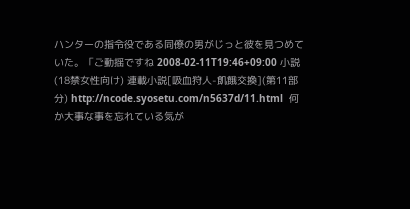ハンターの指令役である同僚の男がじっと彼を見つめていた。「ご動揺ですね 2008-02-11T19:46+09:00 小説(18禁女性向け) 連載小説[吸血狩人-飢餓交換](第11部分) http://ncode.syosetu.com/n5637d/11.html  何か大事な事を忘れている気が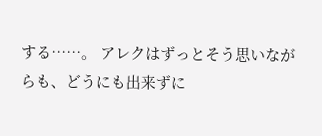する……。 アレクはずっとそう思いながらも、どうにも出来ずに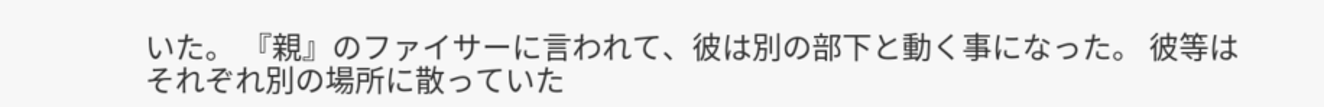いた。 『親』のファイサーに言われて、彼は別の部下と動く事になった。 彼等はそれぞれ別の場所に散っていた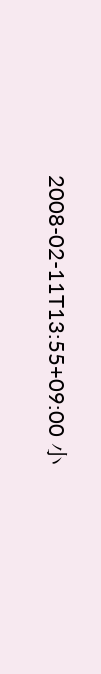2008-02-11T13:55+09:00 小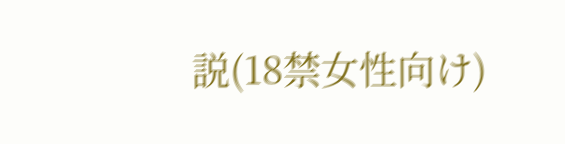説(18禁女性向け)